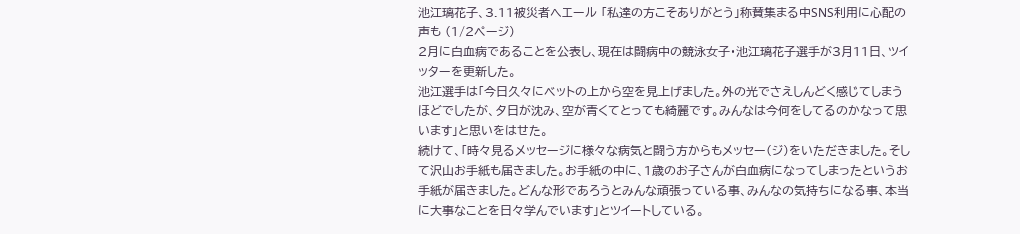池江璃花子、3.11被災者へエール 「私達の方こそありがとう」称賛集まる中SNS利用に心配の声も (1/2ページ)
2月に白血病であることを公表し、現在は闘病中の競泳女子・池江璃花子選手が3月11日、ツイッターを更新した。
池江選手は「今日久々にベットの上から空を見上げました。外の光でさえしんどく感じてしまうほどでしたが、夕日が沈み、空が青くてとっても綺麗です。みんなは今何をしてるのかなって思います」と思いをはせた。
続けて、「時々見るメッセージに様々な病気と闘う方からもメッセー(ジ)をいただきました。そして沢山お手紙も届きました。お手紙の中に、1歳のお子さんが白血病になってしまったというお手紙が届きました。どんな形であろうとみんな頑張っている事、みんなの気持ちになる事、本当に大事なことを日々学んでいます」とツイートしている。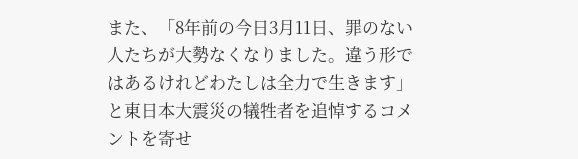また、「8年前の今日3月11日、罪のない人たちが大勢なくなりました。違う形ではあるけれどわたしは全力で生きます」と東日本大震災の犠牲者を追悼するコメントを寄せ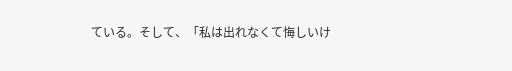ている。そして、「私は出れなくて悔しいけ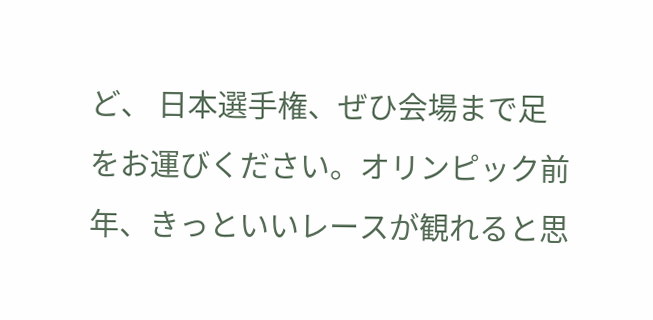ど、 日本選手権、ぜひ会場まで足をお運びください。オリンピック前年、きっといいレースが観れると思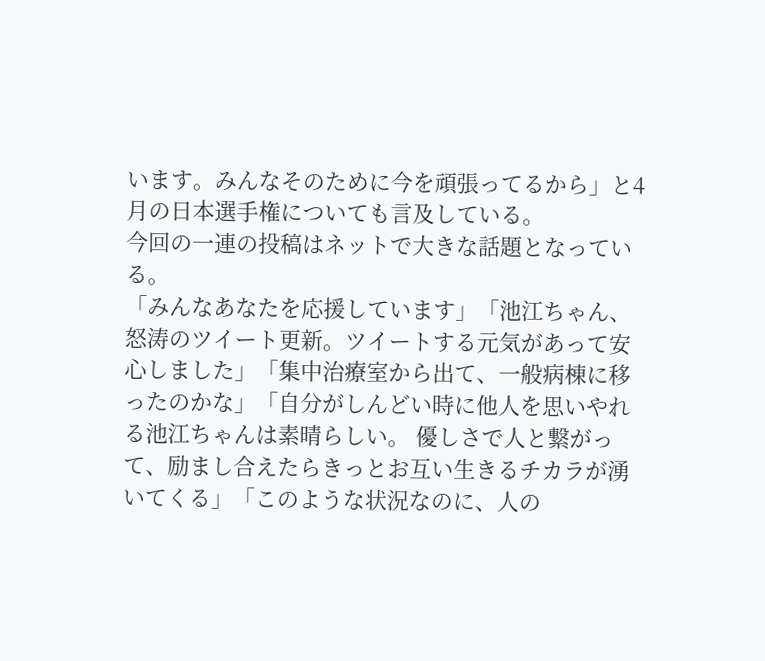います。みんなそのために今を頑張ってるから」と4月の日本選手権についても言及している。
今回の一連の投稿はネットで大きな話題となっている。
「みんなあなたを応援しています」「池江ちゃん、怒涛のツイート更新。ツイートする元気があって安心しました」「集中治療室から出て、一般病棟に移ったのかな」「自分がしんどい時に他人を思いやれる池江ちゃんは素晴らしい。 優しさで人と繋がって、励まし合えたらきっとお互い生きるチカラが湧いてくる」「このような状況なのに、人の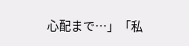心配まで…」「私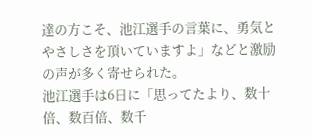達の方こそ、池江選手の言葉に、勇気とやさしさを頂いていますよ」などと激励の声が多く寄せられた。
池江選手は6日に「思ってたより、数十倍、数百倍、数千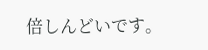倍しんどいです。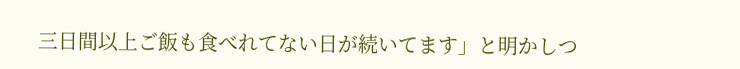三日間以上ご飯も食べれてない日が続いてます」と明かしつ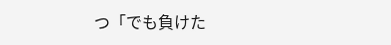つ「でも負けた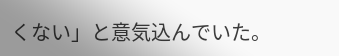くない」と意気込んでいた。